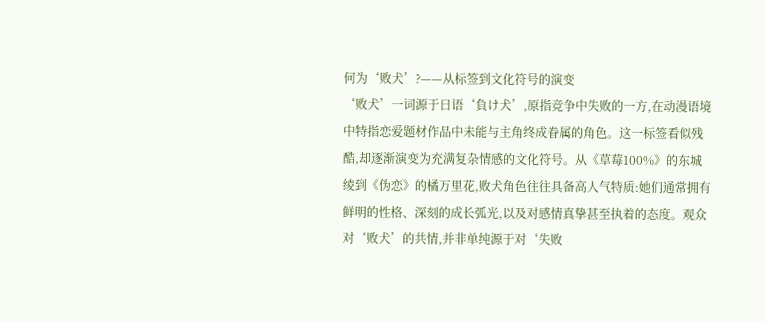何为‘败犬’?——从标签到文化符号的演变
‘败犬’一词源于日语‘負け犬’,原指竞争中失败的一方,在动漫语境中特指恋爱题材作品中未能与主角终成眷属的角色。这一标签看似残酷,却逐渐演变为充满复杂情感的文化符号。从《草莓100%》的东城绫到《伪恋》的橘万里花,败犬角色往往具备高人气特质:她们通常拥有鲜明的性格、深刻的成长弧光,以及对感情真挚甚至执着的态度。观众对‘败犬’的共情,并非单纯源于对‘失败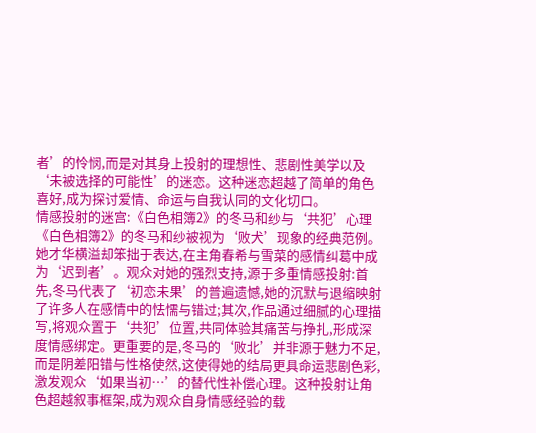者’的怜悯,而是对其身上投射的理想性、悲剧性美学以及‘未被选择的可能性’的迷恋。这种迷恋超越了简单的角色喜好,成为探讨爱情、命运与自我认同的文化切口。
情感投射的迷宫:《白色相簿2》的冬马和纱与‘共犯’心理
《白色相簿2》的冬马和纱被视为‘败犬’现象的经典范例。她才华横溢却笨拙于表达,在主角春希与雪菜的感情纠葛中成为‘迟到者’。观众对她的强烈支持,源于多重情感投射:首先,冬马代表了‘初恋未果’的普遍遗憾,她的沉默与退缩映射了许多人在感情中的怯懦与错过;其次,作品通过细腻的心理描写,将观众置于‘共犯’位置,共同体验其痛苦与挣扎,形成深度情感绑定。更重要的是,冬马的‘败北’并非源于魅力不足,而是阴差阳错与性格使然,这使得她的结局更具命运悲剧色彩,激发观众‘如果当初…’的替代性补偿心理。这种投射让角色超越叙事框架,成为观众自身情感经验的载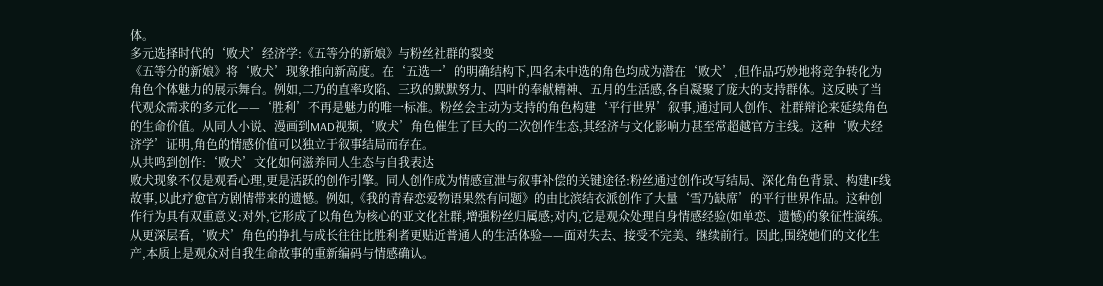体。
多元选择时代的‘败犬’经济学:《五等分的新娘》与粉丝社群的裂变
《五等分的新娘》将‘败犬’现象推向新高度。在‘五选一’的明确结构下,四名未中选的角色均成为潜在‘败犬’,但作品巧妙地将竞争转化为角色个体魅力的展示舞台。例如,二乃的直率攻陷、三玖的默默努力、四叶的奉献精神、五月的生活感,各自凝聚了庞大的支持群体。这反映了当代观众需求的多元化——‘胜利’不再是魅力的唯一标准。粉丝会主动为支持的角色构建‘平行世界’叙事,通过同人创作、社群辩论来延续角色的生命价值。从同人小说、漫画到MAD视频,‘败犬’角色催生了巨大的二次创作生态,其经济与文化影响力甚至常超越官方主线。这种‘败犬经济学’证明,角色的情感价值可以独立于叙事结局而存在。
从共鸣到创作:‘败犬’文化如何滋养同人生态与自我表达
败犬现象不仅是观看心理,更是活跃的创作引擎。同人创作成为情感宣泄与叙事补偿的关键途径:粉丝通过创作改写结局、深化角色背景、构建IF线故事,以此疗愈官方剧情带来的遗憾。例如,《我的青春恋爱物语果然有问题》的由比滨结衣派创作了大量‘雪乃缺席’的平行世界作品。这种创作行为具有双重意义:对外,它形成了以角色为核心的亚文化社群,增强粉丝归属感;对内,它是观众处理自身情感经验(如单恋、遗憾)的象征性演练。从更深层看,‘败犬’角色的挣扎与成长往往比胜利者更贴近普通人的生活体验——面对失去、接受不完美、继续前行。因此,围绕她们的文化生产,本质上是观众对自我生命故事的重新编码与情感确认。